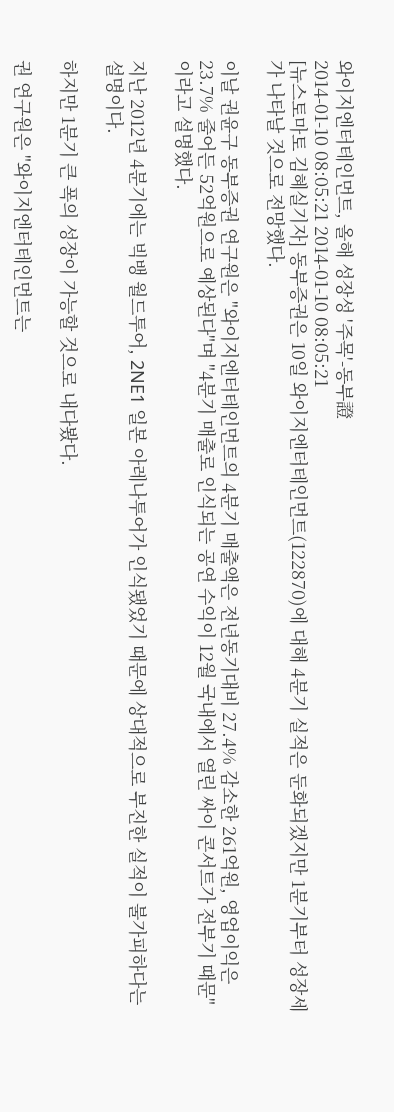와이지엔터테인먼트, 올해 성장성 '주목'-동부證
2014-01-10 08:05:21 2014-01-10 08:05:21
[뉴스토마토 김혜실기자] 동부증권은 10일 와이지엔터테인먼트(122870)에 대해 4분기 실적은 둔화되겠지만 1분기부터 성장세가 나타날 것으로 전망했다.

이날 권윤구 동부증권 연구원은 "와이지엔터테인먼트의 4분기 매출액은 전년동기대비 27.4% 감소한 261억원, 영업이익은 23.7% 줄어든 52억원으로 예상된다"며 "4분기 매출로 인식되는 공연 수익이 12월 국내에서 열린 싸이 콘서트가 전부기 때문"이라고 설명했다.

지난 2012년 4분기에는 빅뱅 월드투어, 2NE1 일본 아레나투어가 인식됐었기 때문에 상대적으로 부진한 실적이 불가피하다는 설명이다.

하지만 1분기 큰 폭의 성장이 가능할 것으로 내다봤다.

권 연구원은 "와이지엔터테인먼트는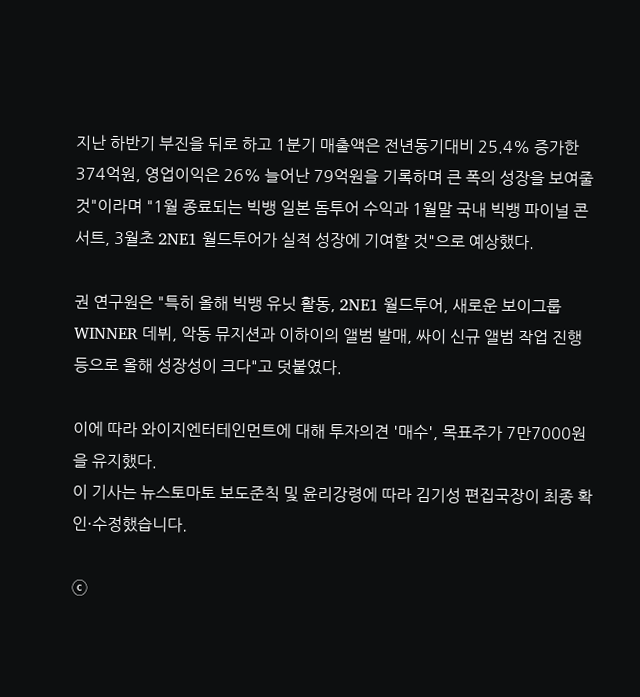지난 하반기 부진을 뒤로 하고 1분기 매출액은 전년동기대비 25.4% 증가한 374억원, 영업이익은 26% 늘어난 79억원을 기록하며 큰 폭의 성장을 보여줄 것"이라며 "1월 종료되는 빅뱅 일본 돔투어 수익과 1월말 국내 빅뱅 파이널 콘서트, 3월초 2NE1 월드투어가 실적 성장에 기여할 것"으로 예상했다.

권 연구원은 "특히 올해 빅뱅 유닛 활동, 2NE1 월드투어, 새로운 보이그룹 WINNER 데뷔, 악동 뮤지션과 이하이의 앨범 발매, 싸이 신규 앨범 작업 진행 등으로 올해 성장성이 크다"고 덧붙였다.

이에 따라 와이지엔터테인먼트에 대해 투자의견 '매수', 목표주가 7만7000원을 유지했다.
이 기사는 뉴스토마토 보도준칙 및 윤리강령에 따라 김기성 편집국장이 최종 확인·수정했습니다.

ⓒ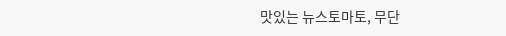맛있는 뉴스토마토, 무단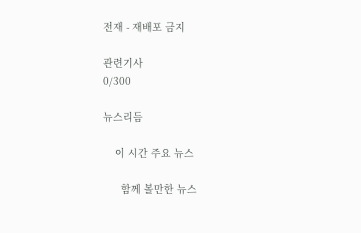전재 - 재배포 금지

관련기사
0/300

뉴스리듬

    이 시간 주요 뉴스

      함께 볼만한 뉴스